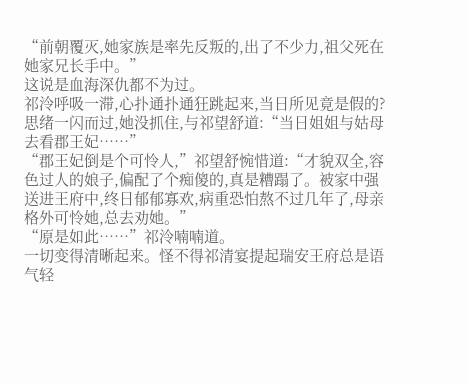“前朝覆灭,她家族是率先反叛的,出了不少力,祖父死在她家兄长手中。”
这说是血海深仇都不为过。
祁泠呼吸一滞,心扑通扑通狂跳起来,当日所见竟是假的?思绪一闪而过,她没抓住,与祁望舒道:“当日姐姐与姑母去看郡王妃……”
“郡王妃倒是个可怜人,”祁望舒惋惜道:“才貌双全,容色过人的娘子,偏配了个痴傻的,真是糟蹋了。被家中强送进王府中,终日郁郁寡欢,病重恐怕熬不过几年了,母亲格外可怜她,总去劝她。”
“原是如此……”祁泠喃喃道。
一切变得清晰起来。怪不得祁清宴提起瑞安王府总是语气轻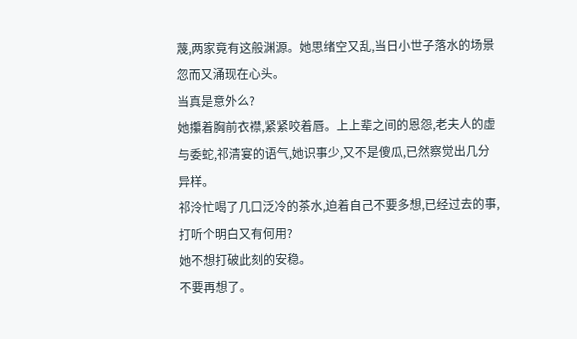蔑,两家竟有这般渊源。她思绪空又乱,当日小世子落水的场景忽而又涌现在心头。
当真是意外么?
她攥着胸前衣襟,紧紧咬着唇。上上辈之间的恩怨,老夫人的虚与委蛇,祁清宴的语气,她识事少,又不是傻瓜,已然察觉出几分异样。
祁泠忙喝了几口泛冷的茶水,迫着自己不要多想,已经过去的事,打听个明白又有何用?
她不想打破此刻的安稳。
不要再想了。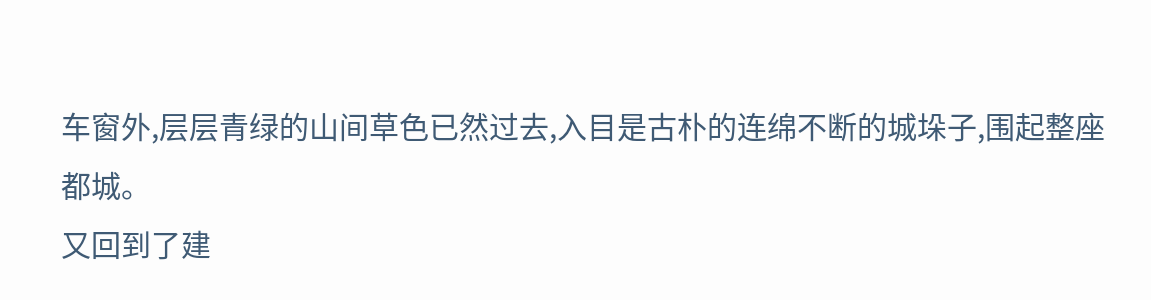车窗外,层层青绿的山间草色已然过去,入目是古朴的连绵不断的城垛子,围起整座都城。
又回到了建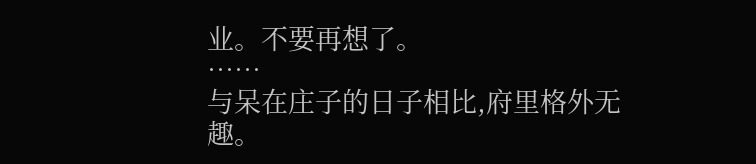业。不要再想了。
……
与呆在庄子的日子相比,府里格外无趣。